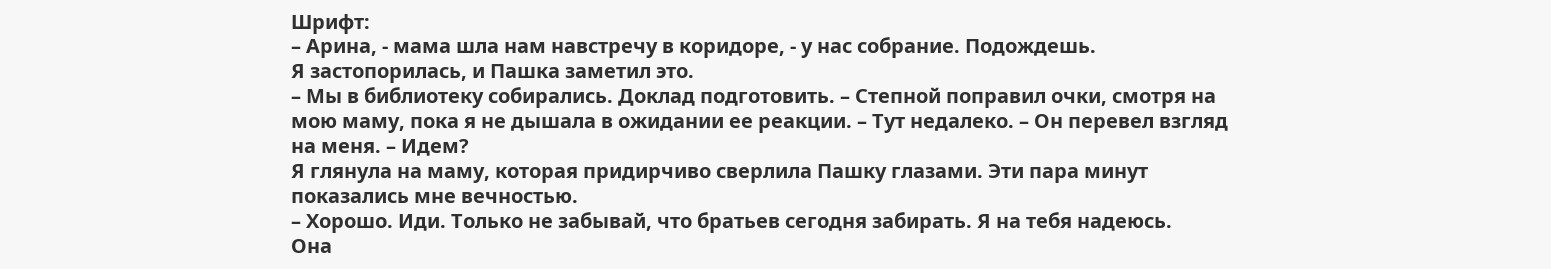Шрифт:
– Арина, - мама шла нам навстречу в коридоре, - у нас собрание. Подождешь.
Я застопорилась, и Пашка заметил это.
– Мы в библиотеку собирались. Доклад подготовить. – Степной поправил очки, смотря на мою маму, пока я не дышала в ожидании ее реакции. – Тут недалеко. – Он перевел взгляд на меня. – Идем?
Я глянула на маму, которая придирчиво сверлила Пашку глазами. Эти пара минут показались мне вечностью.
– Хорошо. Иди. Только не забывай, что братьев сегодня забирать. Я на тебя надеюсь.
Она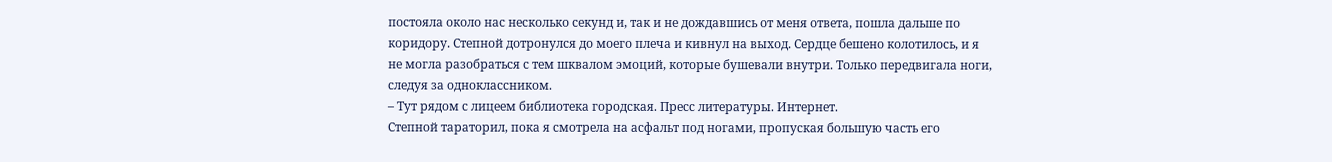постояла около нас несколько секунд и, так и не дождавшись от меня ответа, пошла дальше по коридору. Степной дотронулся до моего плеча и кивнул на выход. Сердце бешено колотилось, и я не могла разобраться с тем шквалом эмоций, которые бушевали внутри. Только передвигала ноги, следуя за одноклассником.
– Тут рядом с лицеем библиотека городская. Пресс литературы. Интернет.
Степной тараторил, пока я смотрела на асфальт под ногами, пропуская большую часть его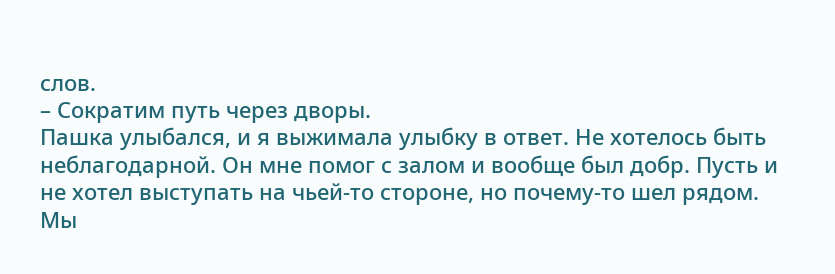слов.
– Сократим путь через дворы.
Пашка улыбался, и я выжимала улыбку в ответ. Не хотелось быть неблагодарной. Он мне помог с залом и вообще был добр. Пусть и не хотел выступать на чьей-то стороне, но почему-то шел рядом.
Мы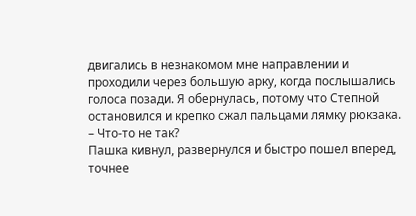двигались в незнакомом мне направлении и проходили через большую арку, когда послышались голоса позади. Я обернулась, потому что Степной остановился и крепко сжал пальцами лямку рюкзака.
– Что-то не так?
Пашка кивнул, развернулся и быстро пошел вперед, точнее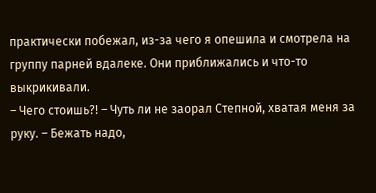практически побежал, из-за чего я опешила и смотрела на группу парней вдалеке. Они приближались и что-то выкрикивали.
– Чего стоишь?! – Чуть ли не заорал Степной, хватая меня за руку. – Бежать надо,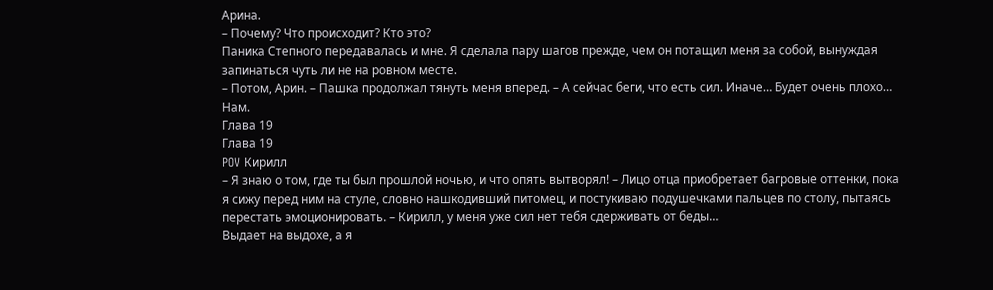Арина.
– Почему? Что происходит? Кто это?
Паника Степного передавалась и мне. Я сделала пару шагов прежде, чем он потащил меня за собой, вынуждая запинаться чуть ли не на ровном месте.
– Потом, Арин. – Пашка продолжал тянуть меня вперед. – А сейчас беги, что есть сил. Иначе… Будет очень плохо… Нам.
Глава 19
Глава 19
POV Кирилл
– Я знаю о том, где ты был прошлой ночью, и что опять вытворял! – Лицо отца приобретает багровые оттенки, пока я сижу перед ним на стуле, словно нашкодивший питомец, и постукиваю подушечками пальцев по столу, пытаясь перестать эмоционировать. – Кирилл, у меня уже сил нет тебя сдерживать от беды…
Выдает на выдохе, а я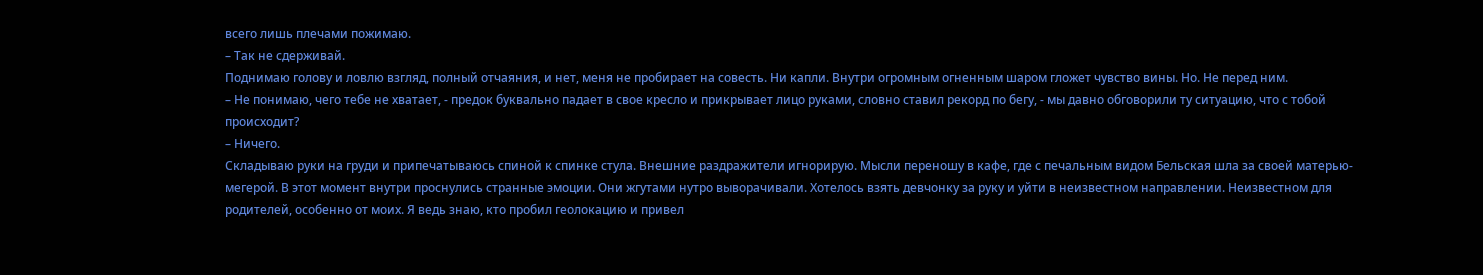всего лишь плечами пожимаю.
– Так не сдерживай.
Поднимаю голову и ловлю взгляд, полный отчаяния, и нет, меня не пробирает на совесть. Ни капли. Внутри огромным огненным шаром гложет чувство вины. Но. Не перед ним.
– Не понимаю, чего тебе не хватает, - предок буквально падает в свое кресло и прикрывает лицо руками, словно ставил рекорд по бегу, - мы давно обговорили ту ситуацию, что с тобой происходит?
– Ничего.
Складываю руки на груди и припечатываюсь спиной к спинке стула. Внешние раздражители игнорирую. Мысли переношу в кафе, где с печальным видом Бельская шла за своей матерью-мегерой. В этот момент внутри проснулись странные эмоции. Они жгутами нутро выворачивали. Хотелось взять девчонку за руку и уйти в неизвестном направлении. Неизвестном для родителей, особенно от моих. Я ведь знаю, кто пробил геолокацию и привел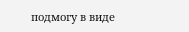подмогу в виде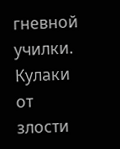гневной училки. Кулаки от злости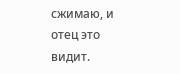сжимаю, и отец это видит.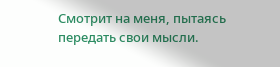Смотрит на меня, пытаясь передать свои мысли.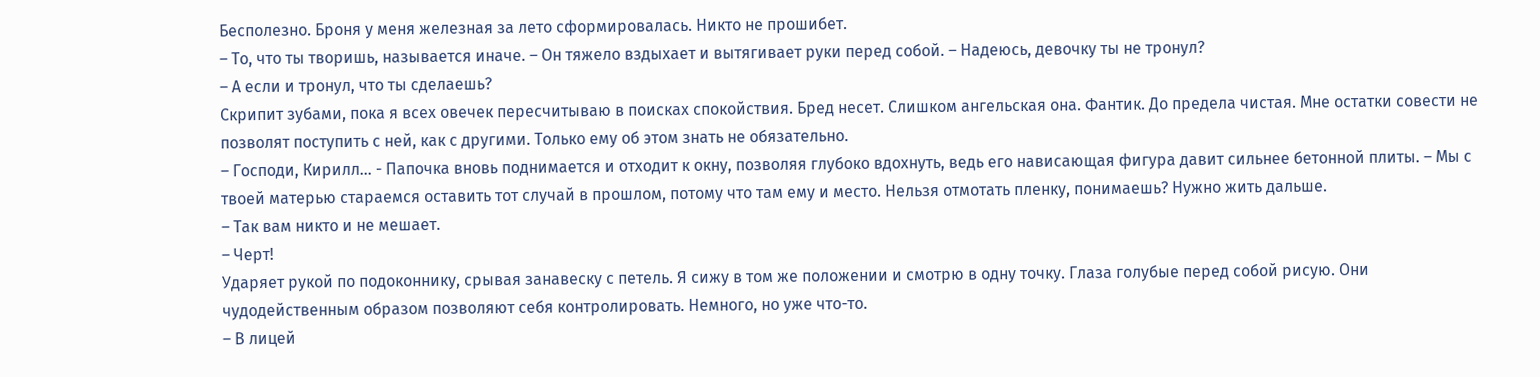Бесполезно. Броня у меня железная за лето сформировалась. Никто не прошибет.
– То, что ты творишь, называется иначе. – Он тяжело вздыхает и вытягивает руки перед собой. – Надеюсь, девочку ты не тронул?
– А если и тронул, что ты сделаешь?
Скрипит зубами, пока я всех овечек пересчитываю в поисках спокойствия. Бред несет. Слишком ангельская она. Фантик. До предела чистая. Мне остатки совести не позволят поступить с ней, как с другими. Только ему об этом знать не обязательно.
– Господи, Кирилл… - Папочка вновь поднимается и отходит к окну, позволяя глубоко вдохнуть, ведь его нависающая фигура давит сильнее бетонной плиты. – Мы с твоей матерью стараемся оставить тот случай в прошлом, потому что там ему и место. Нельзя отмотать пленку, понимаешь? Нужно жить дальше.
– Так вам никто и не мешает.
– Черт!
Ударяет рукой по подоконнику, срывая занавеску с петель. Я сижу в том же положении и смотрю в одну точку. Глаза голубые перед собой рисую. Они чудодейственным образом позволяют себя контролировать. Немного, но уже что-то.
– В лицей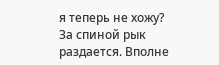я теперь не хожу?
За спиной рык раздается. Вполне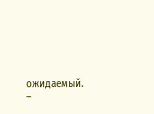ожидаемый.
–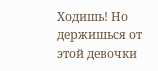Ходишь! Но держишься от этой девочки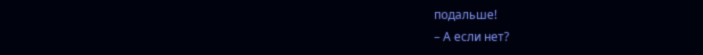подальше!
– А если нет?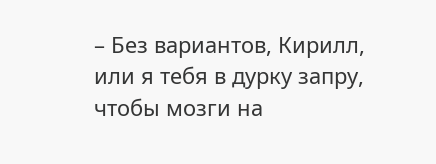– Без вариантов, Кирилл, или я тебя в дурку запру, чтобы мозги на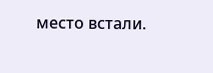место встали.